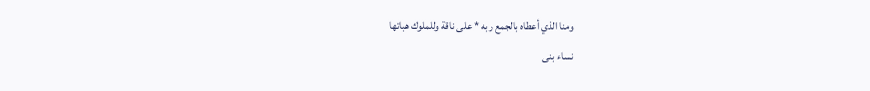ومنا الذي أعطاه بالجمع ربه * على ناقة وللملوك هباتها
نساء بنى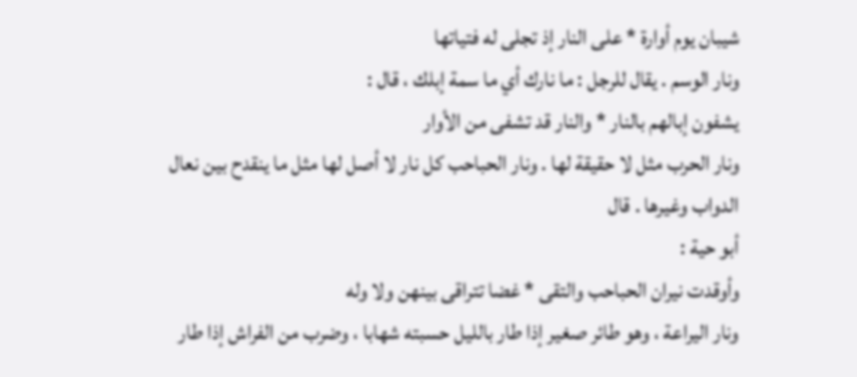شيبان يوم أوارة * على النار إذ تجلى له فتياتها
ونار الوسم . يقال للرجل : ما نارك أي ما سمة إبلك ، قال :
يشفون إبالهم بالنار * والنار قد تشفى من الأوار
ونار الحرب مثل لا حقيقة لها . ونار الحباحب كل نار لا أصل لها مثل ما ينقدح بين نعال الدواب وغيرها . قال
أبو حية :
وأوقدت نيران الحباحب والتقى * غضا تتراقى بينهن ولا وله
ونار اليراعة ، وهو طائر صغير إذا طار بالليل حسبته شهابا ، وضرب من الفراش إذا طار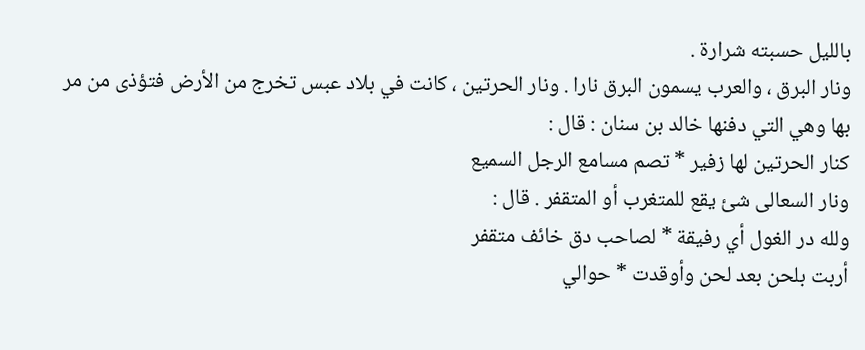بالليل حسبته شرارة .
ونار البرق ، والعرب يسمون البرق نارا . ونار الحرتين ، كانت في بلاد عبس تخرج من الأرض فتؤذى من مر
بها وهي التي دفنها خالد بن سنان : قال :
كنار الحرتين لها زفير * تصم مسامع الرجل السميع
ونار السعالى شئ يقع للمتغرب أو المتقفر . قال :
ولله در الغول أي رفيقة * لصاحب دق خائف متقفر
أربت بلحن بعد لحن وأوقدت * حوالي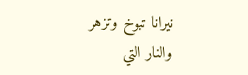نيرانا تبوخ وتزهر
والنار التي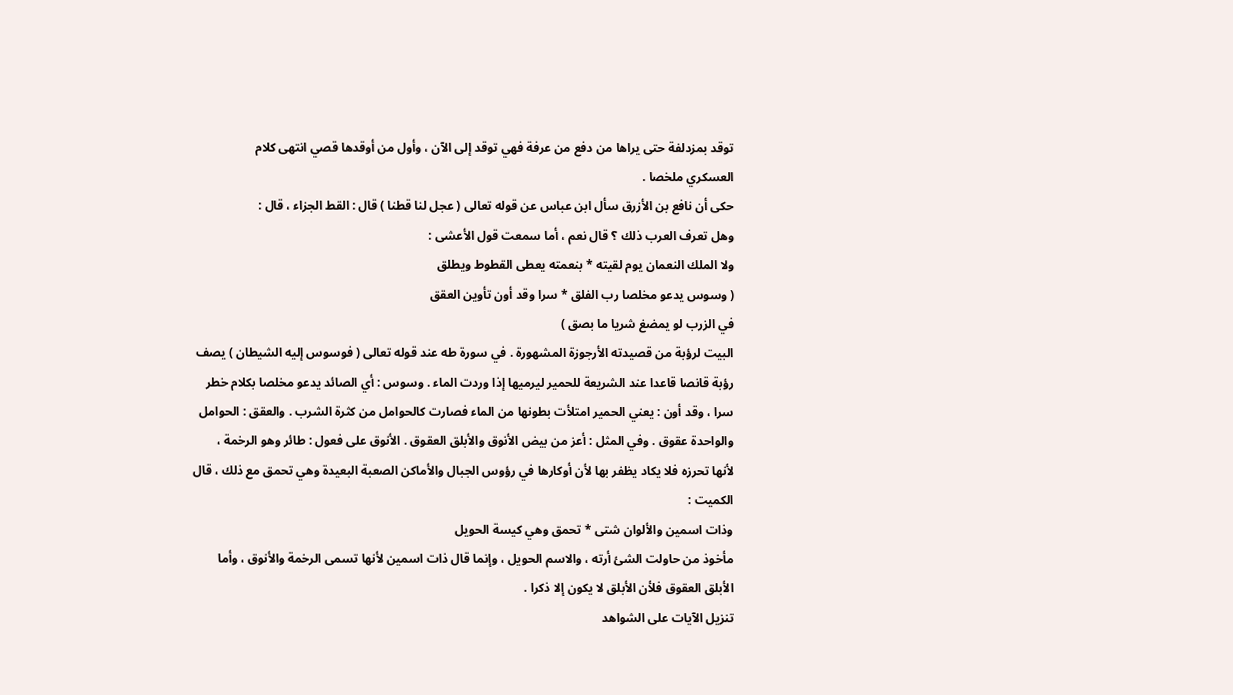توقد بمزدلفة حتى يراها من دفع من عرفة فهي توقد إلى الآن ، وأول من أوقدها قصي انتهى كلام
العسكري ملخصا .
حكى أن نافع بن الأزرق سأل ابن عباس عن قوله تعالى ( عجل لنا قطنا ) قال : القط الجزاء ، قال :
وهل تعرف العرب ذلك ؟ قال نعم ، أما سمعت قول الأعشى :
ولا الملك النعمان يوم لقيته * بنعمته يعطى القطوط ويطلق
( وسوس يدعو مخلصا رب الفلق * سرا وقد أون تأوين العقق
في الزرب لو يمضغ شريا ما بصق )
البيت لرؤبة من قصيدته الأرجوزة المشهورة . في سورة طه عند قوله تعالى ( فوسوس إليه الشيطان ) يصف
رؤبة قانصا قاعدا عند الشريعة للحمير ليرميها إذا وردت الماء . وسوس : أي الصائد يدعو مخلصا بكلام خطر
سرا ، وقد أون : يعني الحمير امتلأت بطونها من الماء فصارت كالحوامل من كثرة الشرب . والعقق : الحوامل
والواحدة عقوق . وفي المثل : أعز من بيض الأنوق والأبلق العقوق . الأنوق على فعول : طائر وهو الرخمة ،
لأنها تحرزه فلا يكاد يظفر بها لأن أوكارها في رؤوس الجبال والأماكن الصعبة البعيدة وهي تحمق مع ذلك ، قال
الكميت :
وذات اسمين والألوان شتى * تحمق وهي كيسة الحويل
مأخوذ من حاولت الشئ أرته ، والاسم الحويل ، وإنما قال ذات اسمين لأنها تسمى الرخمة والأنوق ، وأما
الأبلق العقوق فلأن الأبلق لا يكون إلا ذكرا .
تنزيل الآيات على الشواهد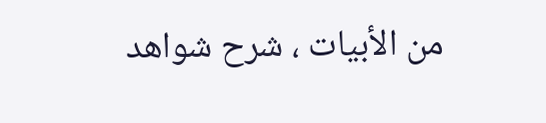من الأبيات ، شرح شواهد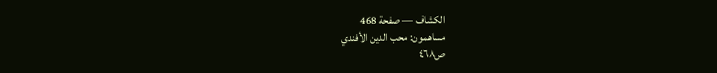الكشاف — صفحة 468
مساهمون: محب الدين الأفندي
ص٤٦٨